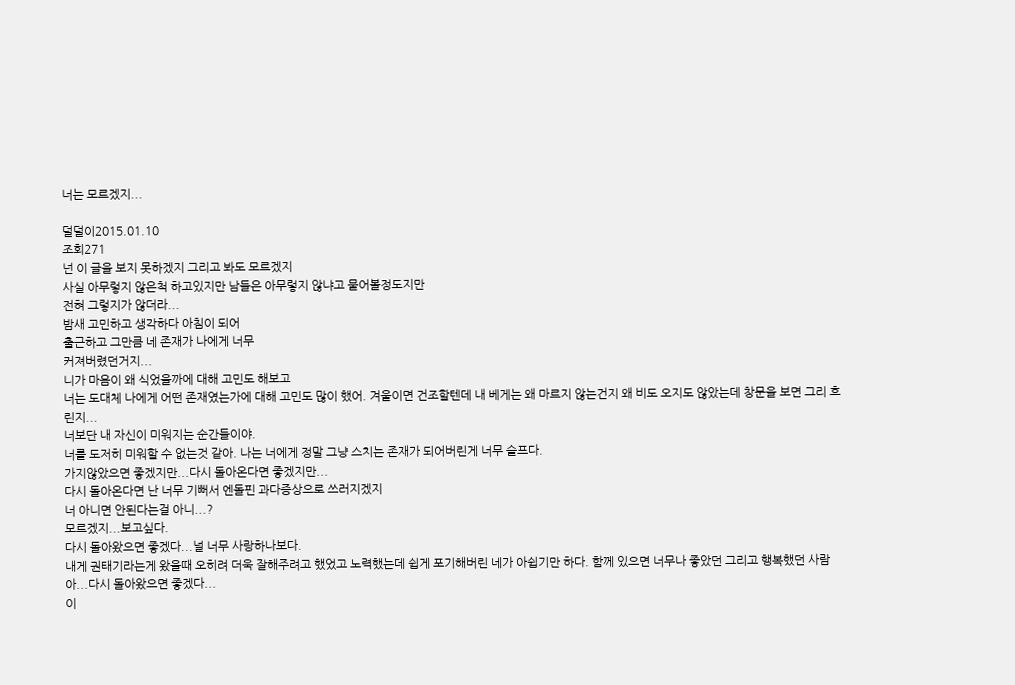너는 모르겠지...

덜덜이2015.01.10
조회271
넌 이 글을 보지 못하겠지 그리고 봐도 모르겠지
사실 아무렇지 않은척 하고있지만 남들은 아무렇지 않냐고 물어볼정도지만
전혀 그렇지가 않더라...
밤새 고민하고 생각하다 아침이 되어
출근하고 그만큼 네 존재가 나에게 너무
커져버렸던거지...
니가 마음이 왜 식었을까에 대해 고민도 해보고
너는 도대체 나에게 어떤 존재였는가에 대해 고민도 많이 했어. 겨울이면 건조할텐데 내 베게는 왜 마르지 않는건지 왜 비도 오지도 않았는데 창문을 보면 그리 흐린지...
너보단 내 자신이 미워지는 순간들이야.
너를 도저히 미워할 수 없는것 같아. 나는 너에게 정말 그냥 스치는 존재가 되어버린게 너무 슬프다.
가지않았으면 좋겠지만...다시 돌아온다면 좋겠지만...
다시 돌아온다면 난 너무 기뻐서 엔돌핀 과다증상으로 쓰러지겠지
너 아니면 안된다는걸 아니...?
모르겠지...보고싶다.
다시 돌아왔으면 좋겠다...널 너무 사랑하나보다.
내게 권태기라는게 왔을때 오히려 더욱 잘해주려고 했었고 노력했는데 쉽게 포기해버린 네가 아쉽기만 하다. 함께 있으면 너무나 좋았던 그리고 행복했던 사람아...다시 돌아왔으면 좋겠다...
이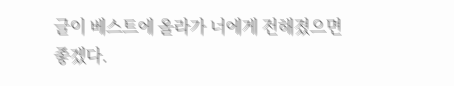글이 베스트에 올라가 너에게 전해졌으면 좋겠다.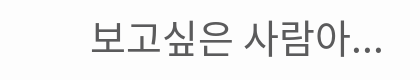보고싶은 사람아...